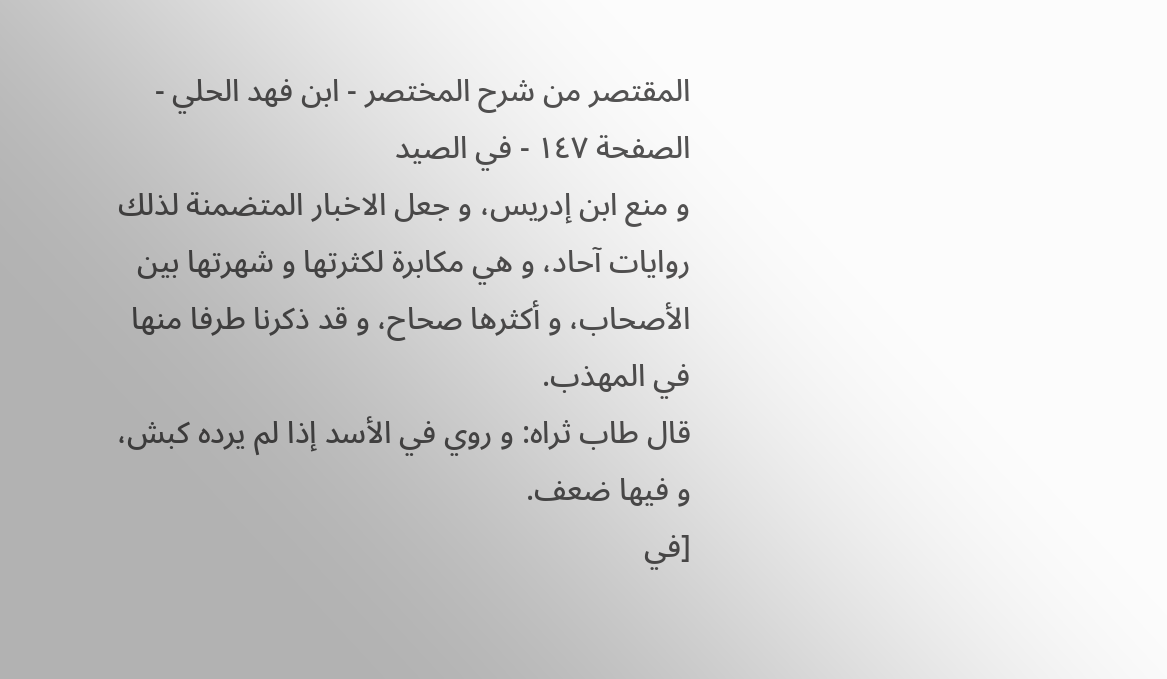المقتصر من شرح المختصر - ابن فهد الحلي - الصفحة ١٤٧ - في الصيد
و منع ابن إدريس، و جعل الاخبار المتضمنة لذلك روايات آحاد، و هي مكابرة لكثرتها و شهرتها بين الأصحاب، و أكثرها صحاح، و قد ذكرنا طرفا منها في المهذب.
قال طاب ثراه: و روي في الأسد إذا لم يرده كبش، و فيها ضعف.
[في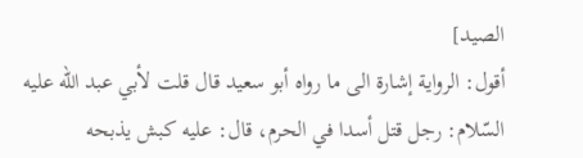الصيد]
أقول: الرواية إشارة الى ما رواه أبو سعيد قال قلت لأبي عبد اللّه عليه السّلام: رجل قتل أسدا في الحرم، قال: عليه كبش يذبحه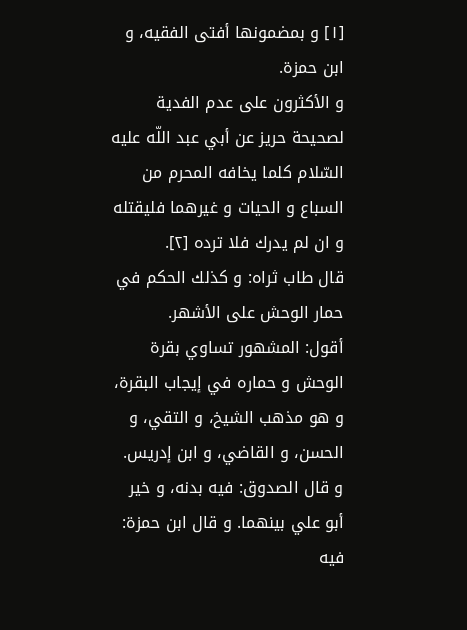[١] و بمضمونها أفتى الفقيه، و ابن حمزة.
و الأكثرون على عدم الفدية لصحيحة حريز عن أبي عبد اللّه عليه السّلام كلما يخافه المحرم من السباع و الحيات و غيرهما فليقتله و ان لم يدرك فلا ترده [٢].
قال طاب ثراه: و كذلك الحكم في حمار الوحش على الأشهر.
أقول: المشهور تساوي بقرة الوحش و حماره في إيجاب البقرة، و هو مذهب الشيخ، و التقي، و الحسن، و القاضي، و ابن إدريس. و قال الصدوق: فيه بدنه، و خير أبو علي بينهما. و قال ابن حمزة: فيه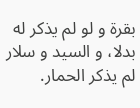بقرة و لو لم يذكر له بدلا، و السيد و سلار لم يذكر الحمار.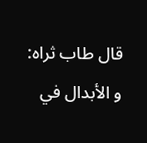قال طاب ثراه: و الأبدال في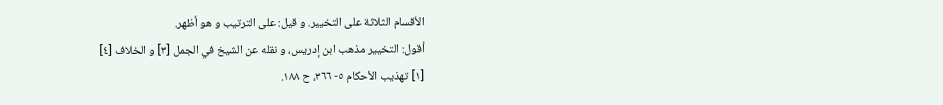الأقسام الثلاثة على التخيير. و قيل: على الترتيب و هو أظهر.
أقول: التخيير مذهب ابن إدريس، و نقله عن الشيخ في الجمل [٣] و الخلاف [٤]
[١] تهذيب الأحكام ٥- ٣٦٦، ح ١٨٨.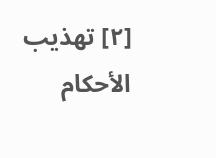[٢] تهذيب الأحكام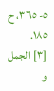٥- ٣٦٥، ح ١٨٥.
[٣] الجمل و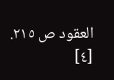العقود ص ٢١٥.
[٤]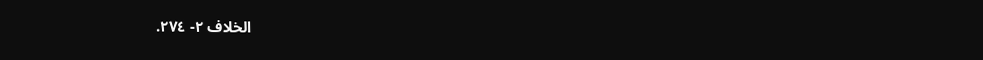الخلاف ٢- ٢٧٤.